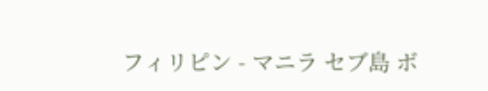フィリピン - マニラ セブ島 ボ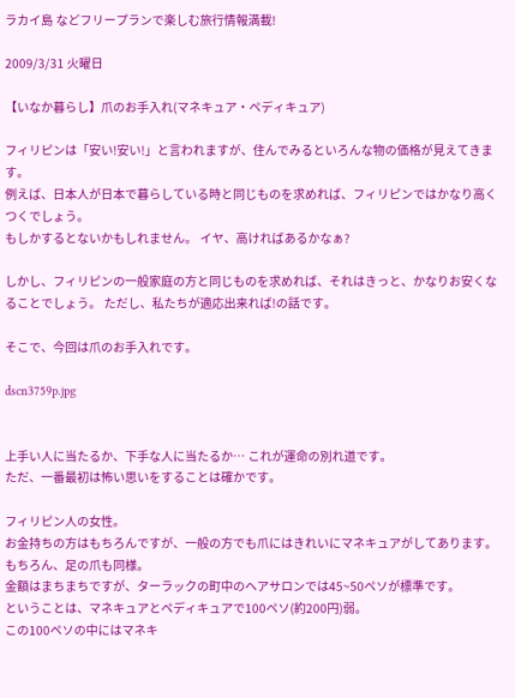ラカイ島 などフリープランで楽しむ旅行情報満載!

2009/3/31 火曜日

【いなか暮らし】爪のお手入れ(マネキュア・ペディキュア)

フィリピンは「安い!安い!」と言われますが、住んでみるといろんな物の価格が見えてきます。
例えば、日本人が日本で暮らしている時と同じものを求めれば、フィリピンではかなり高くつくでしょう。
もしかするとないかもしれません。 イヤ、高ければあるかなぁ?

しかし、フィリピンの一般家庭の方と同じものを求めれば、それはきっと、かなりお安くなることでしょう。 ただし、私たちが適応出来れば!の話です。

そこで、今回は爪のお手入れです。

dscn3759p.jpg


上手い人に当たるか、下手な人に当たるか… これが運命の別れ道です。
ただ、一番最初は怖い思いをすることは確かです。

フィリピン人の女性。
お金持ちの方はもちろんですが、一般の方でも爪にはきれいにマネキュアがしてあります。もちろん、足の爪も同様。
金額はまちまちですが、ターラックの町中のヘアサロンでは45~50ペソが標準です。
ということは、マネキュアとペディキュアで100ペソ(約200円)弱。
この100ペソの中にはマネキ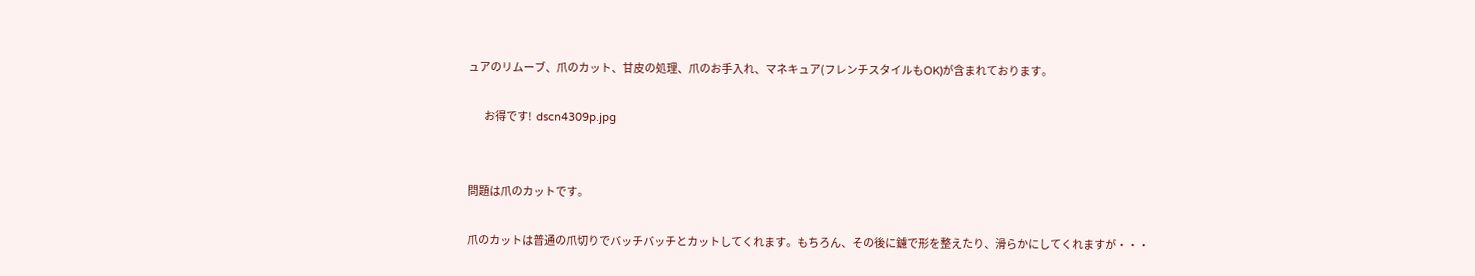ュアのリムーブ、爪のカット、甘皮の処理、爪のお手入れ、マネキュア(フレンチスタイルもOK)が含まれております。

        お得です!  dscn4309p.jpg


問題は爪のカットです。

爪のカットは普通の爪切りでバッチバッチとカットしてくれます。もちろん、その後に鑢で形を整えたり、滑らかにしてくれますが・・・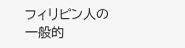フィリピン人の一般的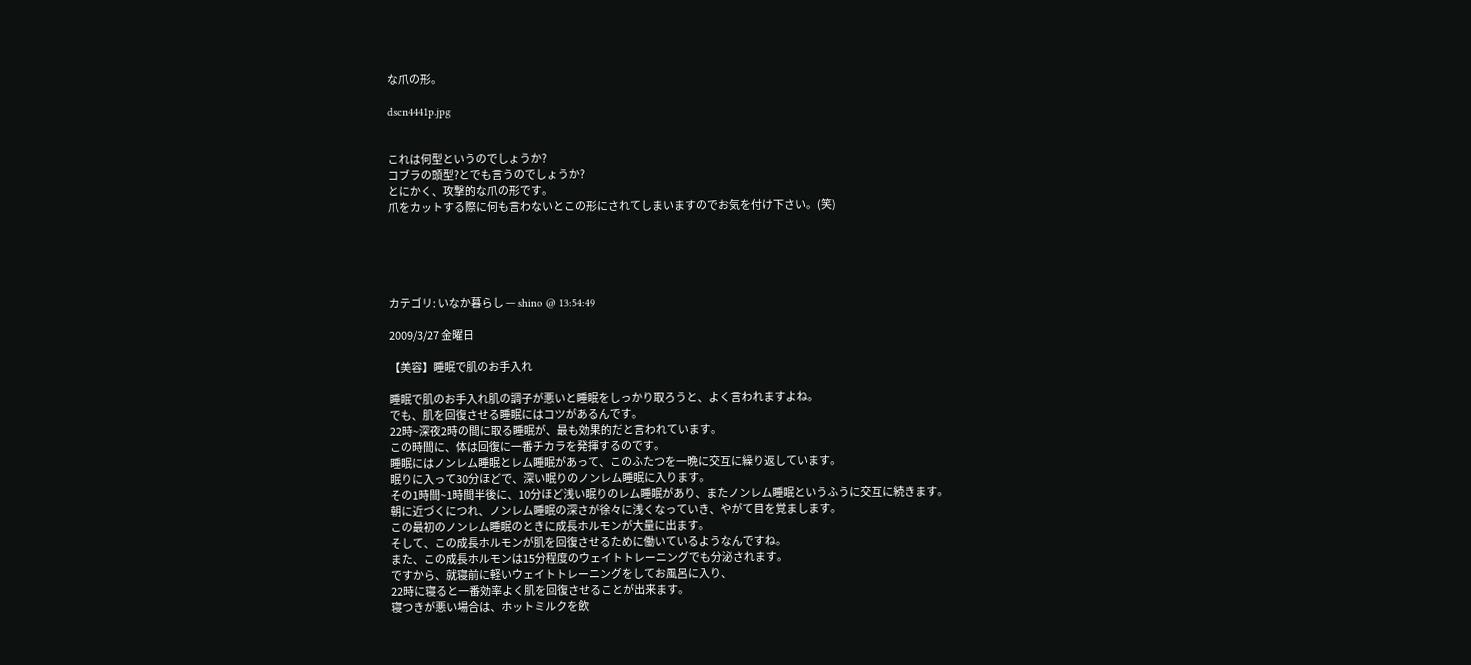な爪の形。

dscn4441p.jpg


これは何型というのでしょうか?
コブラの頭型?とでも言うのでしょうか?
とにかく、攻撃的な爪の形です。
爪をカットする際に何も言わないとこの形にされてしまいますのでお気を付け下さい。(笑)





カテゴリ: いなか暮らし — shino @ 13:54:49

2009/3/27 金曜日

【美容】睡眠で肌のお手入れ

睡眠で肌のお手入れ肌の調子が悪いと睡眠をしっかり取ろうと、よく言われますよね。
でも、肌を回復させる睡眠にはコツがあるんです。
22時~深夜2時の間に取る睡眠が、最も効果的だと言われています。
この時間に、体は回復に一番チカラを発揮するのです。
睡眠にはノンレム睡眠とレム睡眠があって、このふたつを一晩に交互に繰り返しています。
眠りに入って30分ほどで、深い眠りのノンレム睡眠に入ります。
その1時間~1時間半後に、10分ほど浅い眠りのレム睡眠があり、またノンレム睡眠というふうに交互に続きます。
朝に近づくにつれ、ノンレム睡眠の深さが徐々に浅くなっていき、やがて目を覚まします。
この最初のノンレム睡眠のときに成長ホルモンが大量に出ます。
そして、この成長ホルモンが肌を回復させるために働いているようなんですね。
また、この成長ホルモンは15分程度のウェイトトレーニングでも分泌されます。
ですから、就寝前に軽いウェイトトレーニングをしてお風呂に入り、
22時に寝ると一番効率よく肌を回復させることが出来ます。
寝つきが悪い場合は、ホットミルクを飲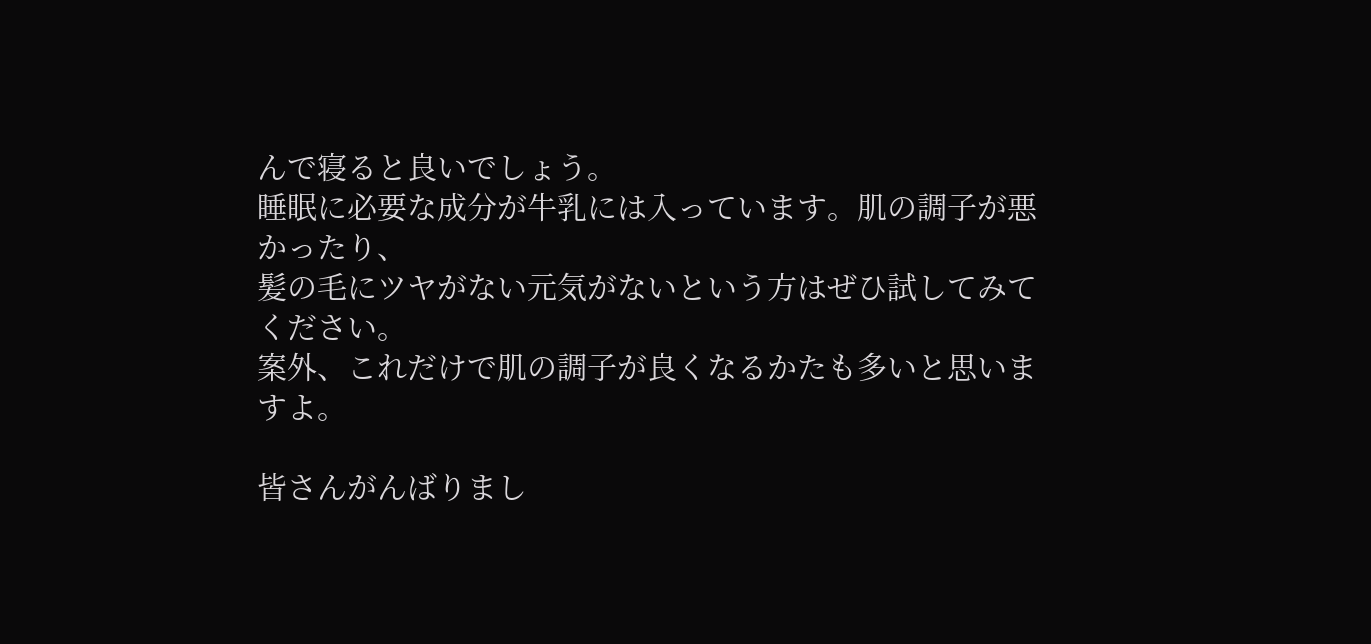んで寝ると良いでしょう。
睡眠に必要な成分が牛乳には入っています。肌の調子が悪かったり、
髪の毛にツヤがない元気がないという方はぜひ試してみてください。
案外、これだけで肌の調子が良くなるかたも多いと思いますよ。

皆さんがんばりまし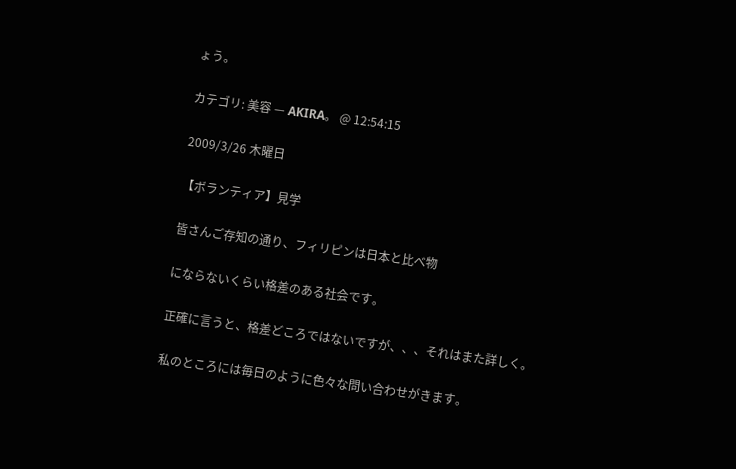ょう。

カテゴリ: 美容 — AKIRA。 @ 12:54:15

2009/3/26 木曜日

【ボランティア】見学

皆さんご存知の通り、フィリピンは日本と比べ物

にならないくらい格差のある社会です。

正確に言うと、格差どころではないですが、、、それはまた詳しく。

私のところには毎日のように色々な問い合わせがきます。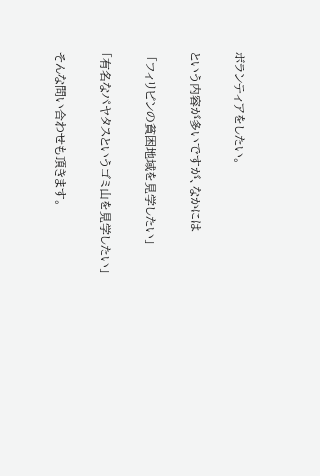ボランティアをしたい。

という内容が多いですが、なかには

 「フィリピンの貧困地域を見学したい」

「有名なパヤタスというゴミ山を見学したい」

そんな問い合わせも頂きます。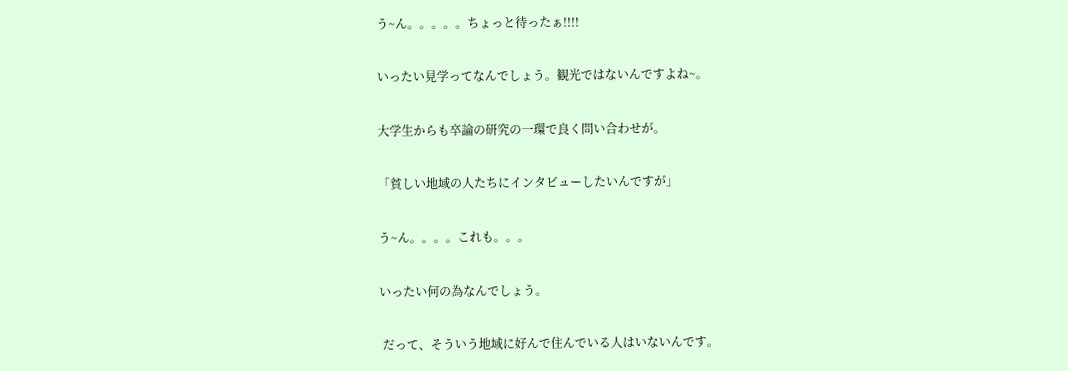う~ん。。。。。ちょっと待ったぁ!!!!

いったい見学ってなんでしょう。観光ではないんですよね~。

大学生からも卒論の研究の一環で良く問い合わせが。

「貧しい地域の人たちにインタビューしたいんですが」

う~ん。。。。これも。。。

いったい何の為なんでしょう。

 だって、そういう地域に好んで住んでいる人はいないんです。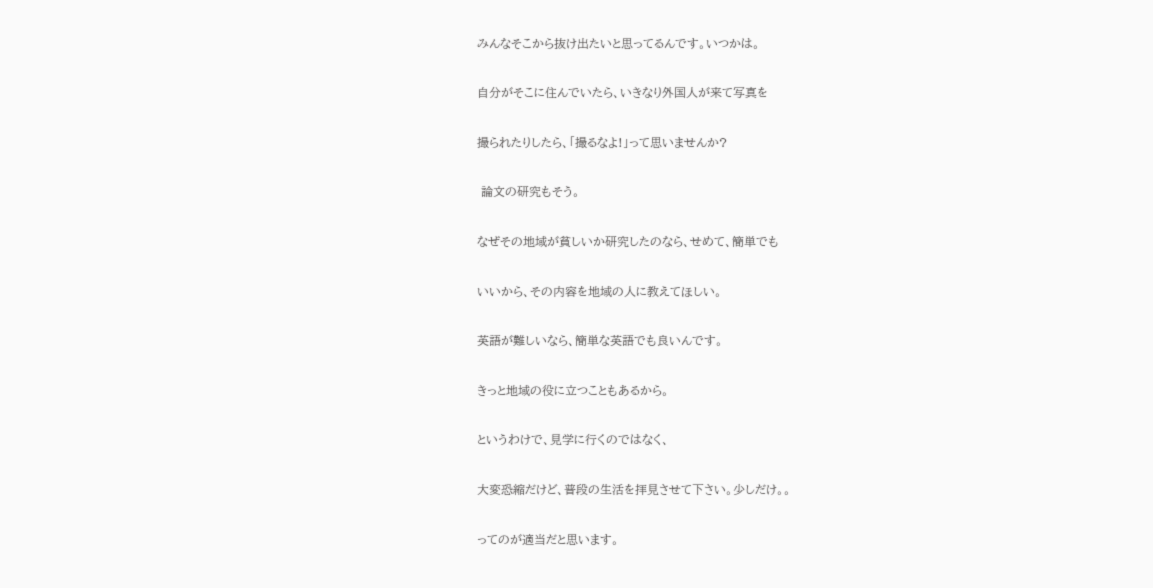みんなそこから抜け出たいと思ってるんです。いつかは。

自分がそこに住んでいたら、いきなり外国人が来て写真を

撮られたりしたら、「撮るなよ!」って思いませんか?

 論文の研究もそう。

なぜその地域が貧しいか研究したのなら、せめて、簡単でも

いいから、その内容を地域の人に教えてほしい。

英語が難しいなら、簡単な英語でも良いんです。

きっと地域の役に立つこともあるから。

というわけで、見学に行くのではなく、

大変恐縮だけど、普段の生活を拝見させて下さい。少しだけ。。

ってのが適当だと思います。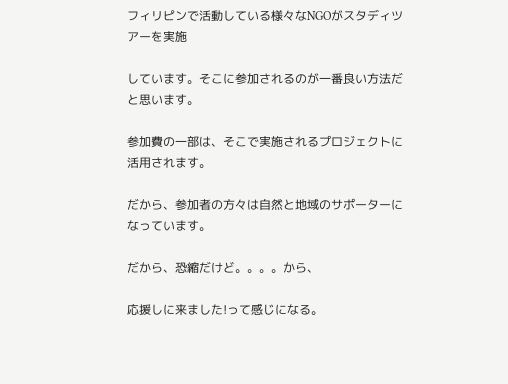フィリピンで活動している様々なNGOがスタディツアーを実施

しています。そこに参加されるのが一番良い方法だと思います。

参加費の一部は、そこで実施されるプロジェクトに活用されます。

だから、参加者の方々は自然と地域のサポーターになっています。

だから、恐縮だけど。。。。から、

応援しに来ました!って感じになる。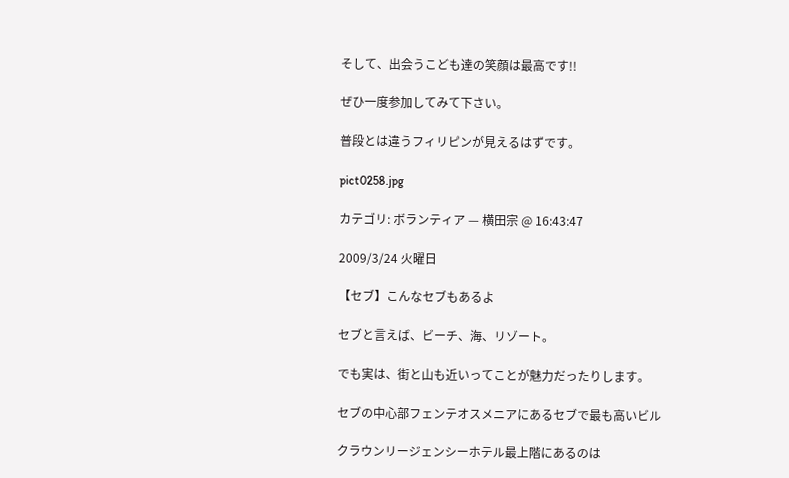そして、出会うこども達の笑顔は最高です!!

ぜひ一度参加してみて下さい。

普段とは違うフィリピンが見えるはずです。

pict0258.jpg

カテゴリ: ボランティア — 横田宗 @ 16:43:47

2009/3/24 火曜日

【セブ】こんなセブもあるよ

セブと言えば、ビーチ、海、リゾート。

でも実は、街と山も近いってことが魅力だったりします。

セブの中心部フェンテオスメニアにあるセブで最も高いビル

クラウンリージェンシーホテル最上階にあるのは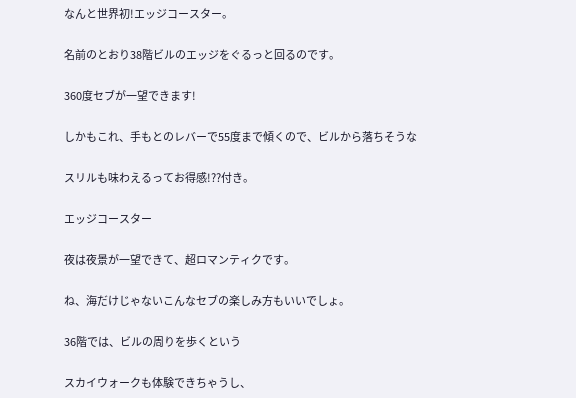なんと世界初!エッジコースター。

名前のとおり38階ビルのエッジをぐるっと回るのです。

360度セブが一望できます!

しかもこれ、手もとのレバーで55度まで傾くので、ビルから落ちそうな

スリルも味わえるってお得感!??付き。

エッジコースター

夜は夜景が一望できて、超ロマンティクです。

ね、海だけじゃないこんなセブの楽しみ方もいいでしょ。

36階では、ビルの周りを歩くという

スカイウォークも体験できちゃうし、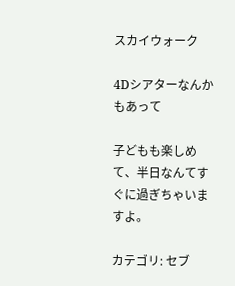スカイウォーク

4Dシアターなんかもあって

子どもも楽しめて、半日なんてすぐに過ぎちゃいますよ。

カテゴリ: セブ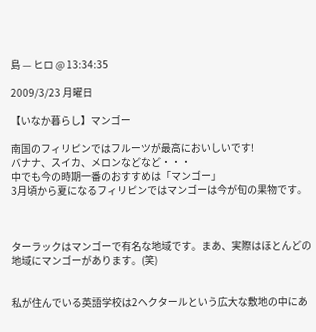島 — ヒロ @ 13:34:35

2009/3/23 月曜日

【いなか暮らし】マンゴー

南国のフィリピンではフルーツが最高においしいです!
バナナ、スイカ、メロンなどなど・・・
中でも今の時期一番のおすすめは「マンゴー」
3月頃から夏になるフィリピンではマンゴーは今が旬の果物です。



ターラックはマンゴーで有名な地域です。まあ、実際はほとんどの地域にマンゴーがあります。(笑)


私が住んでいる英語学校は2ヘクタールという広大な敷地の中にあ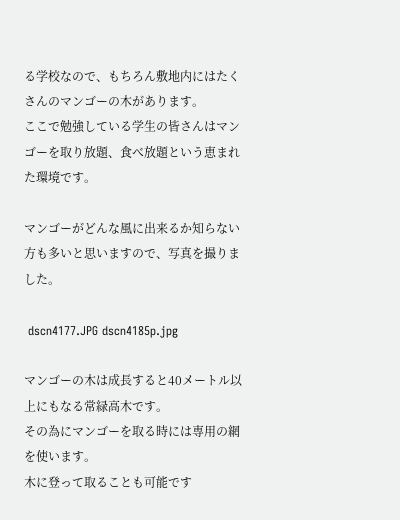る学校なので、もちろん敷地内にはたくさんのマンゴーの木があります。
ここで勉強している学生の皆さんはマンゴーを取り放題、食べ放題という恵まれた環境です。

マンゴーがどんな風に出来るか知らない方も多いと思いますので、写真を撮りました。

 dscn4177.JPG dscn4185p.jpg

マンゴーの木は成長すると40メートル以上にもなる常緑高木です。
その為にマンゴーを取る時には専用の網を使います。
木に登って取ることも可能です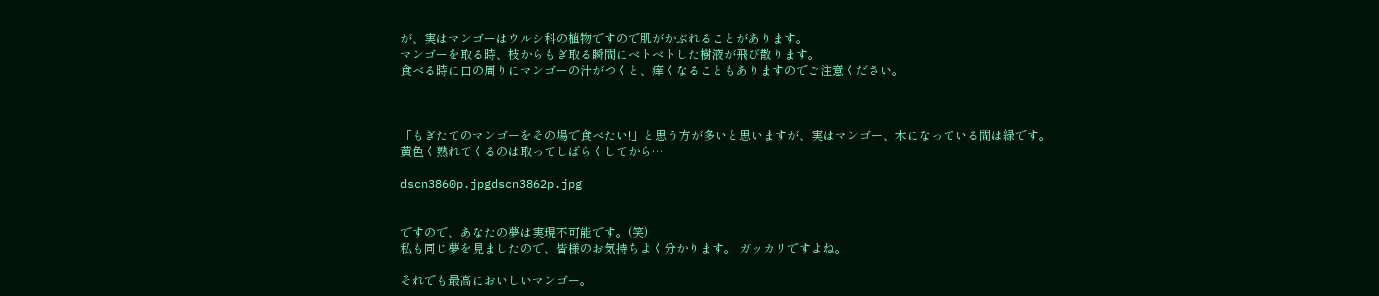が、実はマンゴーはウルシ科の植物ですので肌がかぶれることがあります。
マンゴーを取る時、枝からもぎ取る瞬間にベトベトした樹液が飛び散ります。
食べる時に口の周りにマンゴーの汁がつくと、痒くなることもありますのでご注意ください。



「もぎたてのマンゴーをその場で食べたい!」と思う方が多いと思いますが、実はマンゴー、木になっている間は緑です。
黄色く熟れてくるのは取ってしばらくしてから…

dscn3860p.jpgdscn3862p.jpg


ですので、あなたの夢は実現不可能です。(笑)
私も同じ夢を見ましたので、皆様のお気持ちよく分かります。 ガッカリですよね。

それでも最高においしいマンゴー。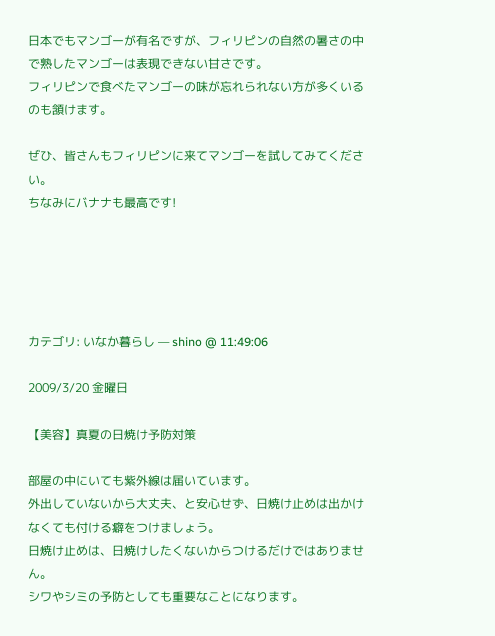日本でもマンゴーが有名ですが、フィリピンの自然の暑さの中で熟したマンゴーは表現できない甘さです。
フィリピンで食べたマンゴーの味が忘れられない方が多くいるのも頷けます。

ぜひ、皆さんもフィリピンに来てマンゴーを試してみてください。
ちなみにバナナも最高です!





カテゴリ: いなか暮らし — shino @ 11:49:06

2009/3/20 金曜日

【美容】真夏の日焼け予防対策

部屋の中にいても紫外線は届いています。
外出していないから大丈夫、と安心せず、日焼け止めは出かけなくても付ける癖をつけましょう。
日焼け止めは、日焼けしたくないからつけるだけではありません。
シワやシミの予防としても重要なことになります。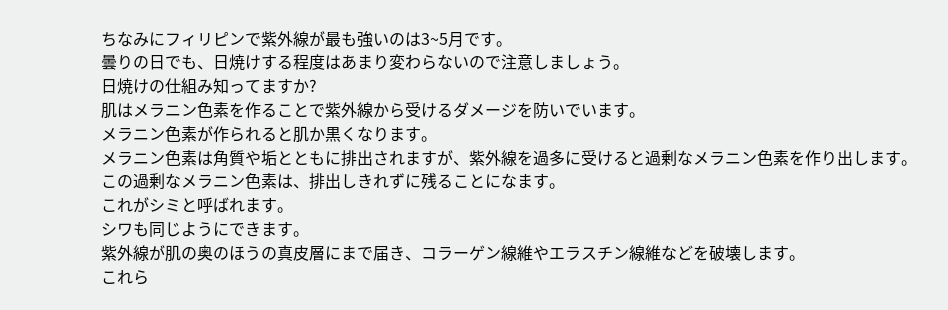ちなみにフィリピンで紫外線が最も強いのは3~5月です。
曇りの日でも、日焼けする程度はあまり変わらないので注意しましょう。
日焼けの仕組み知ってますか?
肌はメラニン色素を作ることで紫外線から受けるダメージを防いでいます。
メラニン色素が作られると肌か黒くなります。
メラニン色素は角質や垢とともに排出されますが、紫外線を過多に受けると過剰なメラニン色素を作り出します。
この過剰なメラニン色素は、排出しきれずに残ることになます。
これがシミと呼ばれます。
シワも同じようにできます。
紫外線が肌の奥のほうの真皮層にまで届き、コラーゲン線維やエラスチン線維などを破壊します。
これら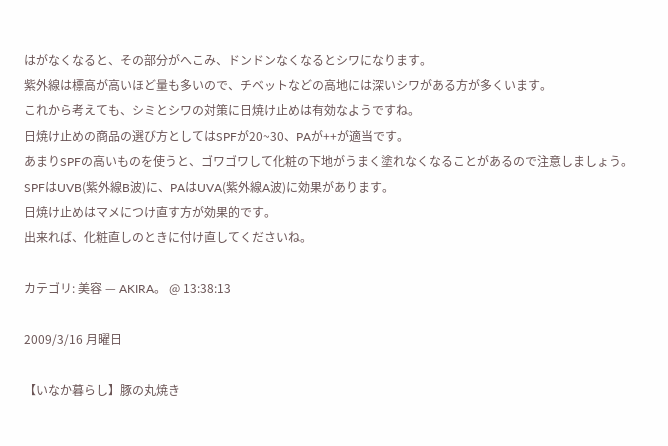はがなくなると、その部分がへこみ、ドンドンなくなるとシワになります。
紫外線は標高が高いほど量も多いので、チベットなどの高地には深いシワがある方が多くいます。
これから考えても、シミとシワの対策に日焼け止めは有効なようですね。
日焼け止めの商品の選び方としてはSPFが20~30、PAが++が適当です。
あまりSPFの高いものを使うと、ゴワゴワして化粧の下地がうまく塗れなくなることがあるので注意しましょう。
SPFはUVB(紫外線B波)に、PAはUVA(紫外線A波)に効果があります。
日焼け止めはマメにつけ直す方が効果的です。
出来れば、化粧直しのときに付け直してくださいね。

カテゴリ: 美容 — AKIRA。 @ 13:38:13

2009/3/16 月曜日

【いなか暮らし】豚の丸焼き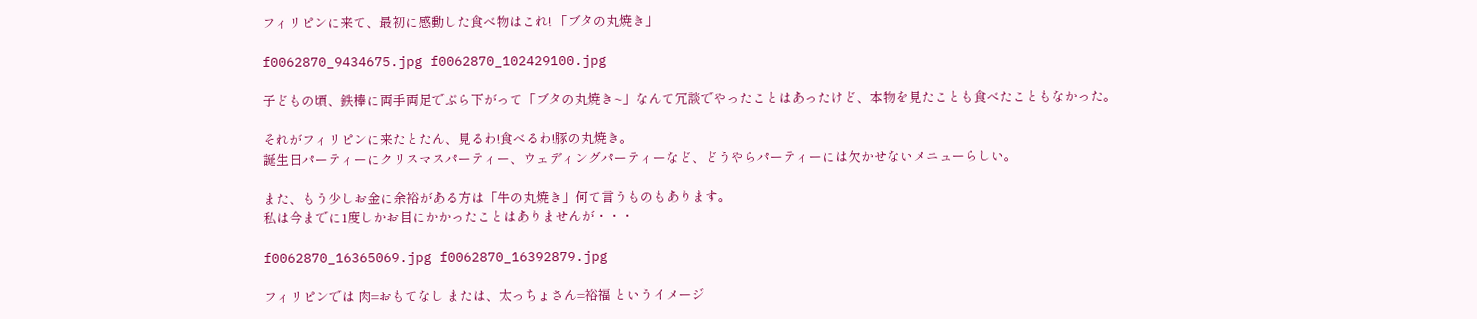フィリピンに来て、最初に感動した食べ物はこれ! 「ブタの丸焼き」

f0062870_9434675.jpg f0062870_102429100.jpg

子どもの頃、鉄棒に両手両足でぶら下がって「ブタの丸焼き~」なんて冗談でやったことはあったけど、本物を見たことも食べたこともなかった。

それがフィリピンに来たとたん、見るわ!食べるわ!豚の丸焼き。
誕生日パーティーにクリスマスパーティー、ウェディングパーティーなど、どうやらパーティーには欠かせないメニューらしい。

また、もう少しお金に余裕がある方は「牛の丸焼き」何て言うものもあります。
私は今までに1度しかお目にかかったことはありませんが・・・

f0062870_16365069.jpg f0062870_16392879.jpg

フィリピンでは 肉=おもてなし または、太っちょさん=裕福 というイメージ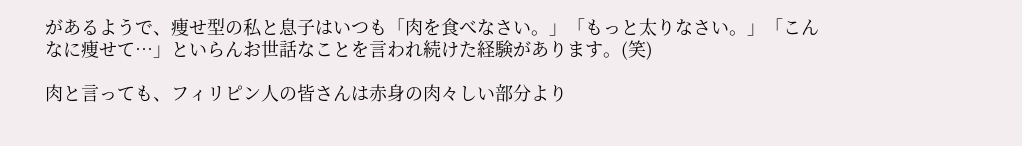があるようで、痩せ型の私と息子はいつも「肉を食べなさい。」「もっと太りなさい。」「こんなに痩せて…」といらんお世話なことを言われ続けた経験があります。(笑)

肉と言っても、フィリピン人の皆さんは赤身の肉々しい部分より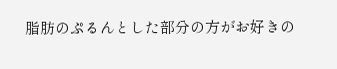脂肪のぷるんとした部分の方がお好きの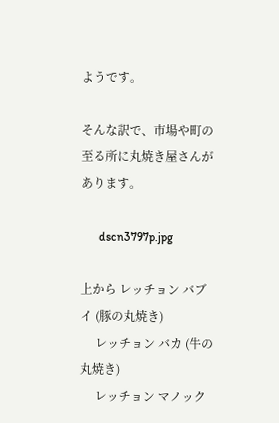ようです。

そんな訳で、市場や町の至る所に丸焼き屋さんがあります。

      dscn3797p.jpg

上から レッチョン バブイ (豚の丸焼き)
     レッチョン バカ (牛の丸焼き)
     レッチョン マノック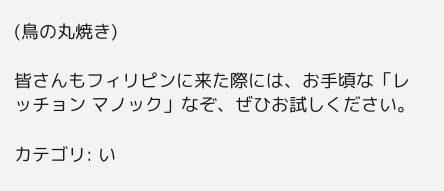(鳥の丸焼き)

皆さんもフィリピンに来た際には、お手頃な「レッチョン マノック」なぞ、ぜひお試しください。

カテゴリ: い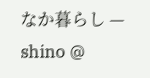なか暮らし — shino @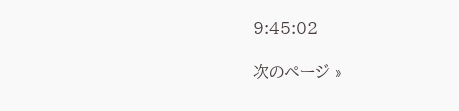9:45:02

次のページ »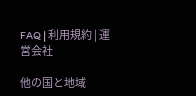FAQ | 利用規約 | 運営会社

他の国と地域